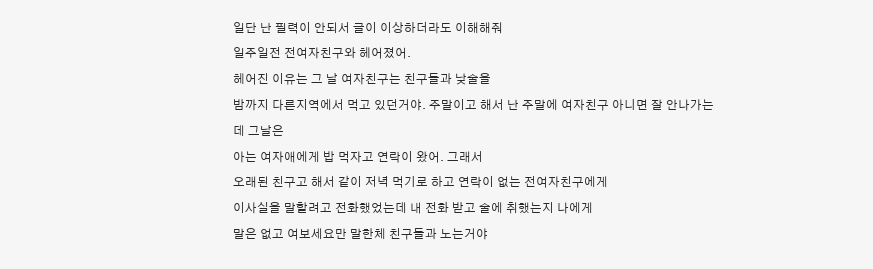일단 난 필력이 안되서 글이 이상하더라도 이해해줘
일주일전 전여자친구와 헤어졌어.
헤어진 이유는 그 날 여자친구는 친구들과 낮술을
밤까지 다른지역에서 먹고 있던거야. 주말이고 해서 난 주말에 여자친구 아니면 잘 안나가는데 그날은
아는 여자애에게 밥 먹자고 연락이 왔어. 그래서
오래된 친구고 해서 같이 저녁 먹기로 하고 연락이 없는 전여자친구에게
이사실을 말할려고 전화했었는데 내 전화 받고 술에 취했는지 나에게
말은 없고 여보세요만 말한체 친구들과 노는거야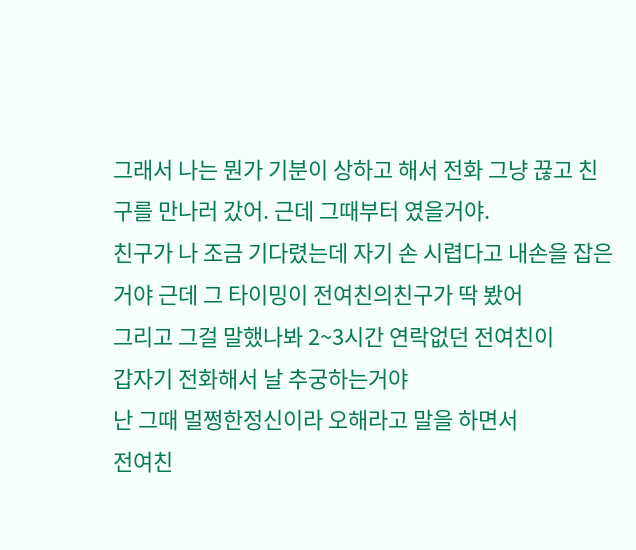그래서 나는 뭔가 기분이 상하고 해서 전화 그냥 끊고 친구를 만나러 갔어. 근데 그때부터 였을거야.
친구가 나 조금 기다렸는데 자기 손 시렵다고 내손을 잡은거야 근데 그 타이밍이 전여친의친구가 딱 봤어
그리고 그걸 말했나봐 2~3시간 연락없던 전여친이
갑자기 전화해서 날 추궁하는거야
난 그때 멀쩡한정신이라 오해라고 말을 하면서
전여친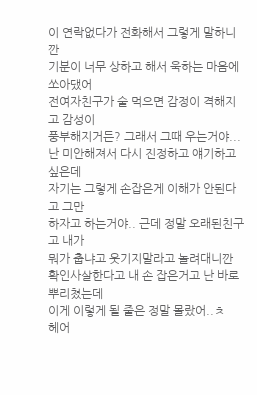이 연락없다가 전화해서 그렇게 말하니깐
기분이 너무 상하고 해서 욱하는 마음에 쏘아댔어
전여자친구가 술 먹으면 감정이 격해지고 감성이
풍부해지거든? 그래서 그때 우는거야...
난 미안해져서 다시 진정하고 얘기하고 싶은데
자기는 그렇게 손잡은게 이해가 안된다고 그만
하자고 하는거야.. 근데 정말 오래된친구고 내가
뭐가 춥냐고 웃기지말라고 놀려대니깐
확인사살한다고 내 손 잡은거고 난 바로 뿌리쳤는데
이게 이렇게 될 줄은 정말 몰랐어..ㅊ
헤어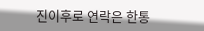진이후로 연락은 한통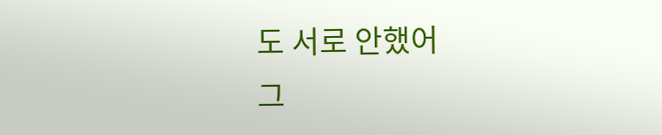도 서로 안했어
그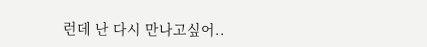런데 난 다시 만나고싶어..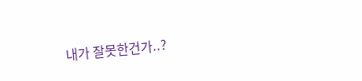내가 잘못한건가..?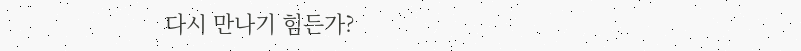다시 만나기 힘든가?